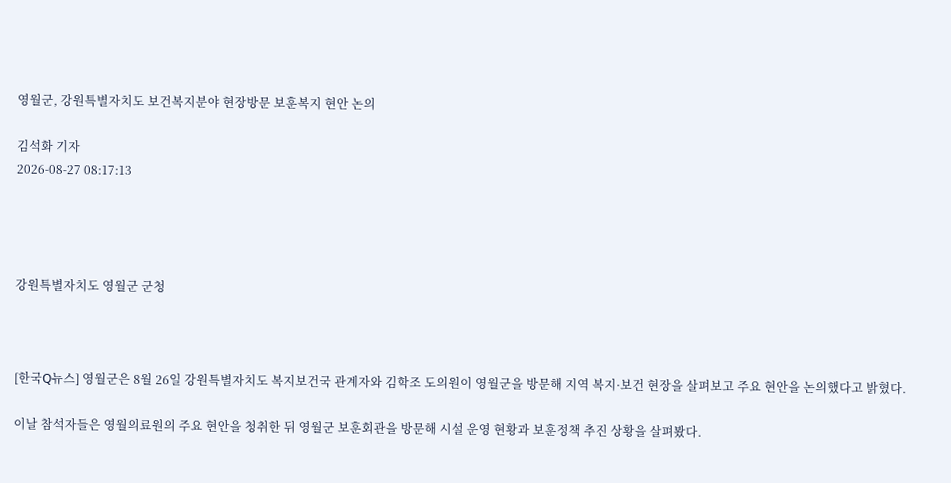영월군, 강원특별자치도 보건복지분야 현장방문 보훈복지 현안 논의

김석화 기자
2026-08-27 08:17:13




강원특별자치도 영월군 군청



[한국Q뉴스] 영월군은 8월 26일 강원특별자치도 복지보건국 관계자와 김학조 도의원이 영월군을 방문해 지역 복지·보건 현장을 살펴보고 주요 현안을 논의했다고 밝혔다.

이날 참석자들은 영월의료원의 주요 현안을 청취한 뒤 영월군 보훈회관을 방문해 시설 운영 현황과 보훈정책 추진 상황을 살펴봤다.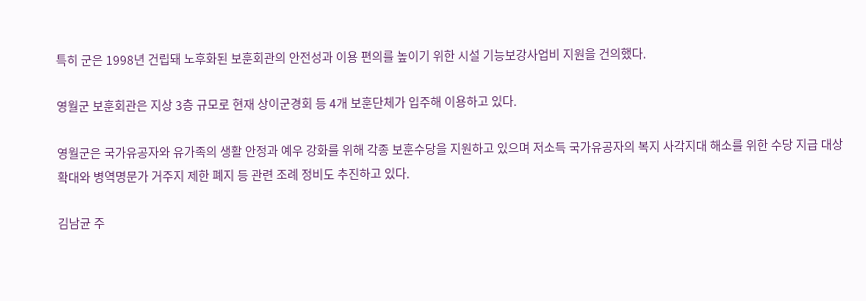특히 군은 1998년 건립돼 노후화된 보훈회관의 안전성과 이용 편의를 높이기 위한 시설 기능보강사업비 지원을 건의했다.

영월군 보훈회관은 지상 3층 규모로 현재 상이군경회 등 4개 보훈단체가 입주해 이용하고 있다.

영월군은 국가유공자와 유가족의 생활 안정과 예우 강화를 위해 각종 보훈수당을 지원하고 있으며 저소득 국가유공자의 복지 사각지대 해소를 위한 수당 지급 대상 확대와 병역명문가 거주지 제한 폐지 등 관련 조례 정비도 추진하고 있다.

김남균 주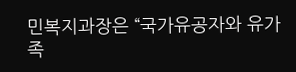민복지과장은 “국가유공자와 유가족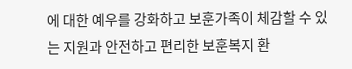에 대한 예우를 강화하고 보훈가족이 체감할 수 있는 지원과 안전하고 편리한 보훈복지 환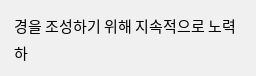경을 조성하기 위해 지속적으로 노력하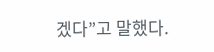겠다”고 말했다.